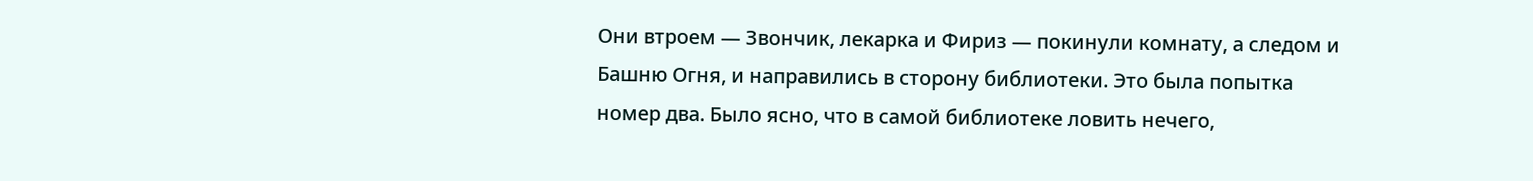Они втроем — Звончик, лекарка и Фириз — покинули комнату, а следом и Башню Огня, и направились в сторону библиотеки. Это была попытка номер два. Было ясно, что в самой библиотеке ловить нечего,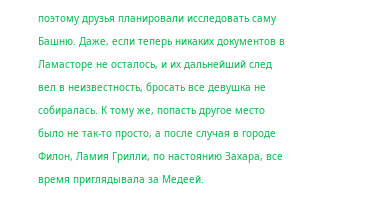поэтому друзья планировали исследовать саму Башню. Даже, если теперь никаких документов в Ламасторе не осталось, и их дальнейший след вел в неизвестность, бросать все девушка не собиралась. К тому же, попасть другое место было не так-то просто, а после случая в городе Филон, Ламия Грилли, по настоянию Захара, все время приглядывала за Медеей.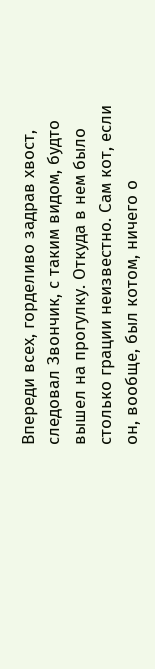Впереди всех, горделиво задрав хвост, следовал Звончик, с таким видом, будто вышел на прогулку. Откуда в нем было столько грации неизвестно. Сам кот, если он, вообще, был котом, ничего о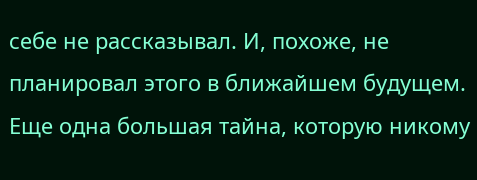себе не рассказывал. И, похоже, не планировал этого в ближайшем будущем. Еще одна большая тайна, которую никому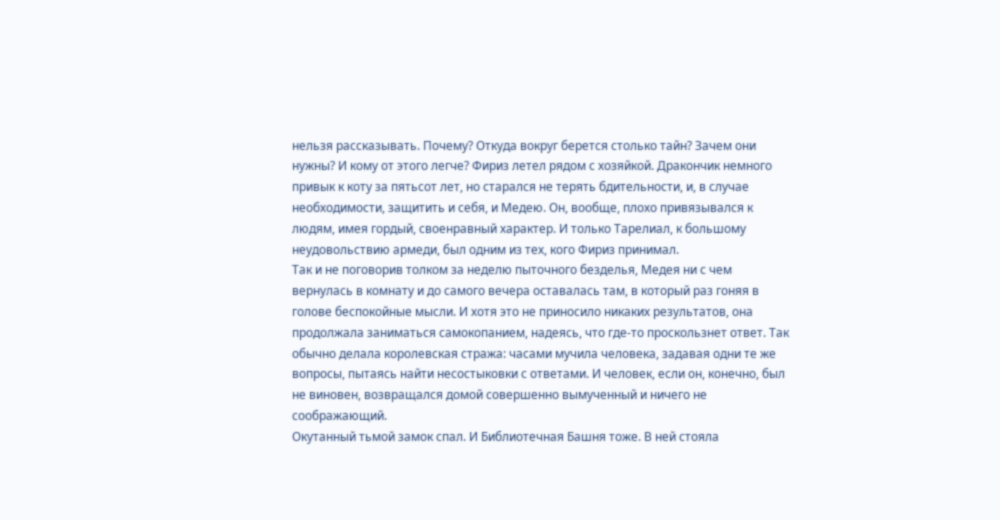нельзя рассказывать. Почему? Откуда вокруг берется столько тайн? Зачем они нужны? И кому от этого легче? Фириз летел рядом с хозяйкой. Дракончик немного привык к коту за пятьсот лет, но старался не терять бдительности, и, в случае необходимости, защитить и себя, и Медею. Он, вообще, плохо привязывался к людям, имея гордый, своенравный характер. И только Тарелиал, к большому неудовольствию армеди, был одним из тех, кого Фириз принимал.
Так и не поговорив толком за неделю пыточного безделья, Медея ни с чем вернулась в комнату и до самого вечера оставалась там, в который раз гоняя в голове беспокойные мысли. И хотя это не приносило никаких результатов, она продолжала заниматься самокопанием, надеясь, что где-то проскользнет ответ. Так обычно делала королевская стража: часами мучила человека, задавая одни те же вопросы, пытаясь найти несостыковки с ответами. И человек, если он, конечно, был не виновен, возвращался домой совершенно вымученный и ничего не соображающий.
Окутанный тьмой замок спал. И Библиотечная Башня тоже. В ней стояла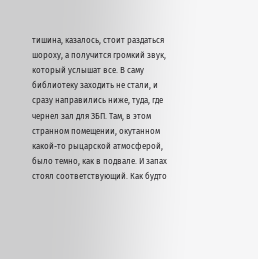тишина, казалось, стоит раздаться шороху, а получится громкий звук, который услышат все. В саму библиотеку заходить не стали, и сразу направились ниже, туда, где чернел зал для ЗБП. Там, в этом странном помещении, окутанном какой-то рыцарской атмосферой, было темно, как в подвале. И запах стоял соответствующий. Как будто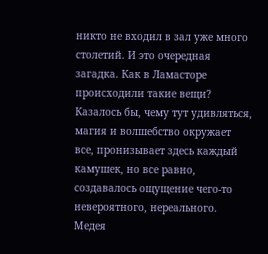никто не входил в зал уже много столетий. И это очередная загадка. Как в Ламасторе происходили такие вещи? Казалось бы, чему тут удивляться, магия и волшебство окружает все, пронизывает здесь каждый камушек, но все равно, создавалось ощущение чего-то невероятного, нереального.
Медея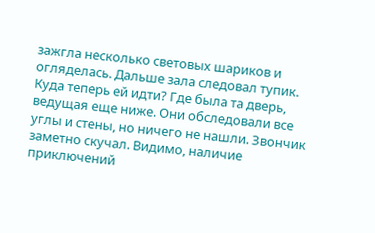зажгла несколько световых шариков и огляделась. Дальше зала следовал тупик. Куда теперь ей идти? Где была та дверь, ведущая еще ниже. Они обследовали все углы и стены, но ничего не нашли. Звончик заметно скучал. Видимо, наличие приключений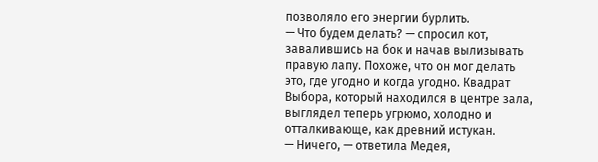позволяло его энергии бурлить.
— Что будем делать? — спросил кот, завалившись на бок и начав вылизывать правую лапу. Похоже, что он мог делать это, где угодно и когда угодно. Квадрат Выбора, который находился в центре зала, выглядел теперь угрюмо, холодно и отталкивающе, как древний истукан.
— Ничего, — ответила Медея,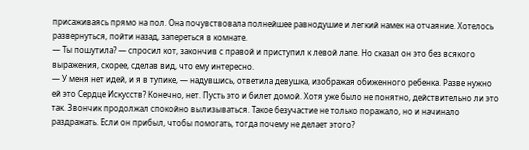присаживаясь прямо на пол. Она почувствовала полнейшее равнодушие и легкий намек на отчаяние. Хотелось развернуться, пойти назад, запереться в комнате.
— Ты пошутила? — спросил кот, закончив с правой и приступил к левой лапе. Но сказал он это без всякого выражения, скорее, сделав вид, что ему интересно.
— У меня нет идей, и я в тупике, — надувшись, ответила девушка, изображая обиженного ребенка. Разве нужно ей это Сердце Искусств? Конечно, нет. Пусть это и билет домой. Хотя уже было не понятно, действительно ли это так. Звончик продолжал спокойно вылизываться. Такое безучастие не только поражало, но и начинало раздражать. Если он прибыл, чтобы помогать, тогда почему не делает этого?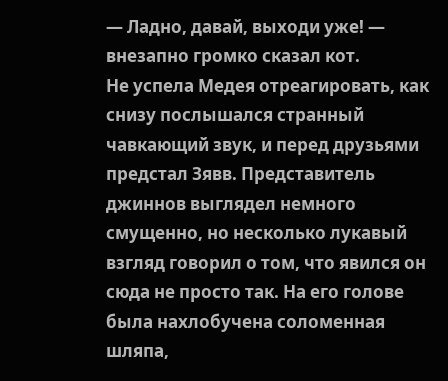— Ладно, давай, выходи уже! — внезапно громко сказал кот.
Не успела Медея отреагировать, как снизу послышался странный чавкающий звук, и перед друзьями предстал Зявв. Представитель джиннов выглядел немного смущенно, но несколько лукавый взгляд говорил о том, что явился он сюда не просто так. На его голове была нахлобучена соломенная шляпа,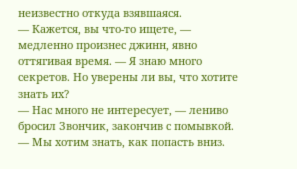неизвестно откуда взявшаяся.
— Кажется, вы что-то ищете, — медленно произнес джинн, явно оттягивая время. — Я знаю много секретов. Но уверены ли вы, что хотите знать их?
— Нас много не интересует, — лениво бросил Звончик, закончив с помывкой. — Мы хотим знать, как попасть вниз.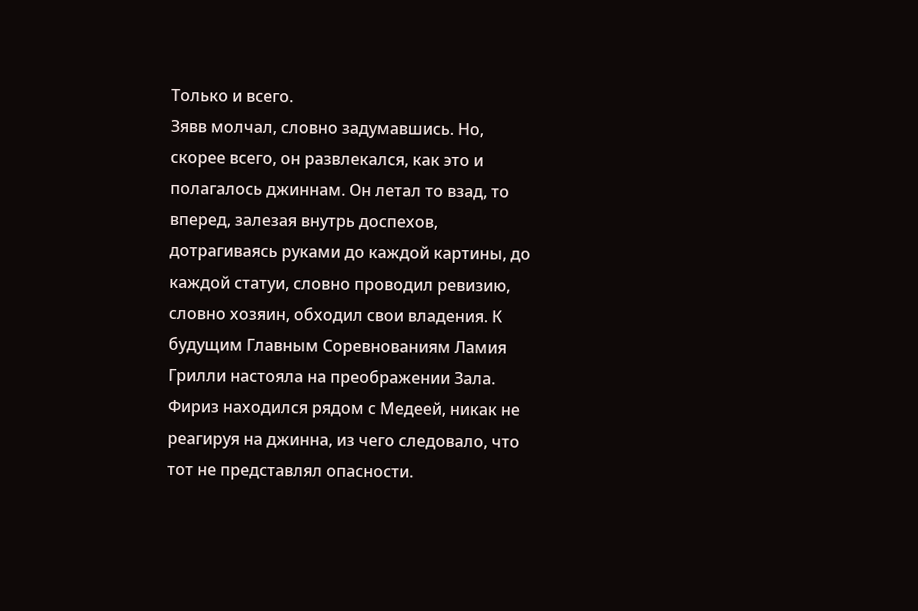Только и всего.
Зявв молчал, словно задумавшись. Но, скорее всего, он развлекался, как это и полагалось джиннам. Он летал то взад, то вперед, залезая внутрь доспехов, дотрагиваясь руками до каждой картины, до каждой статуи, словно проводил ревизию, словно хозяин, обходил свои владения. К будущим Главным Соревнованиям Ламия Грилли настояла на преображении Зала. Фириз находился рядом с Медеей, никак не реагируя на джинна, из чего следовало, что тот не представлял опасности.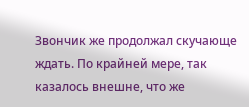Звончик же продолжал скучающе ждать. По крайней мере, так казалось внешне, что же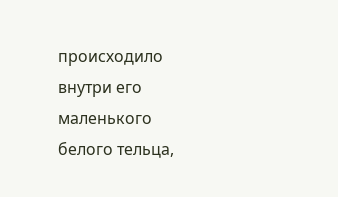происходило внутри его маленького белого тельца,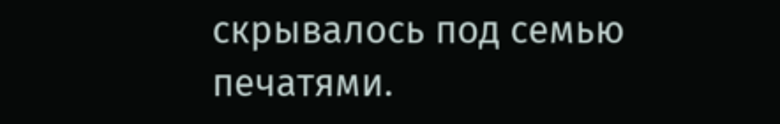скрывалось под семью печатями.